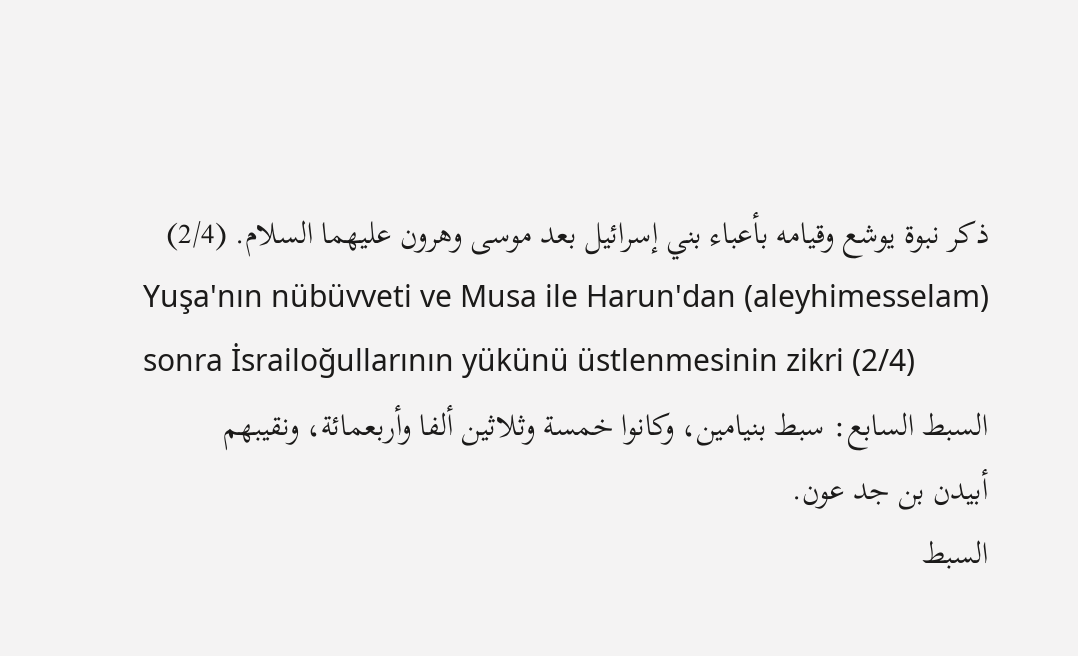ذكر نبوة يوشع وقيامه بأعباء بني إسرائيل بعد موسى وهرون عليهما السلام. (2/4)
Yuşa'nın nübüvveti ve Musa ile Harun'dan (aleyhimesselam) sonra İsrailoğullarının yükünü üstlenmesinin zikri (2/4)
السبط السابع: سبط بنيامين، وكانوا خمسة وثلاثين ألفا وأربعمائة، ونقيبهم
أبيدن بن جد عون.
السبط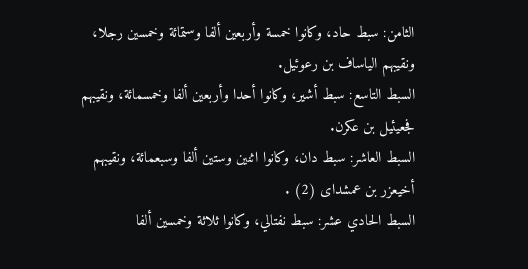الثامن: سبط حاد، وكانوا خمسة وأربعين ألفا وستمائة وخمسين رجلا،
ونقيبهم الياساف بن رعوئيل.
السبط التاسع: سبط أشير، وكانوا أحدا وأربعين ألفا وخمسمائة، ونقيبهم
فجعيئيل بن عكرن.
السبط العاشر: سبط دان، وكانوا اثنين وستين ألفا وسبعمائة، ونقيبهم
أخيعزر بن عمشداى (2) .
السبط الحادي عشر: سبط نفتالي، وكانوا ثلاثة وخمسين ألفا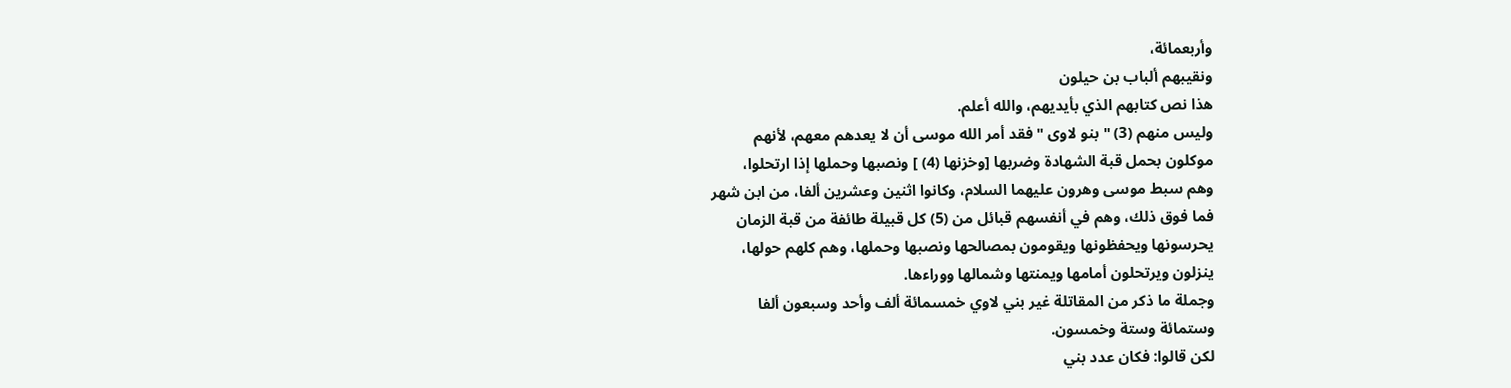وأربعمائة،
ونقيبهم ألباب بن حيلون
هذا نص كتابهم الذي بأيديهم، والله أعلم.
وليس منهم (3) " بنو لاوى " فقد أمر الله موسى أن لا يعدهم معهم، لأنهم
موكلون بحمل قبة الشهادة وضربها [وخزنها (4) ] ونصبها وحملها إذا ارتحلوا،
وهم سبط موسى وهرون عليهما السلام، وكانوا اثنين وعشرين ألفا، من ابن شهر
فما فوق ذلك، وهم في أنفسهم قبائل من (5) كل قبيلة طائفة من قبة الزمان
يحرسونها ويحفظونها ويقومون بمصالحها ونصبها وحملها، وهم كلهم حولها،
ينزلون ويرتحلون أمامها ويمنتها وشمالها ووراءها.
وجملة ما ذكر من المقاتلة غير بني لاوي خمسمائة ألف وأحد وسبعون ألفا
وستمائة وستة وخمسون.
لكن قالوا: فكان عدد بني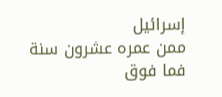إسرائيل
ممن عمره عشرون سنة فما فوق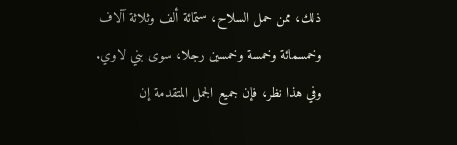ذلك، ممن حمل السلاح، ستمائة ألف وثلاثة آلاف
وخمسمائة وخمسة وخمسين رجلا، سوى بني لاوي.
وفي هذا نظر، فإن جميع الجمل المتقدمة إن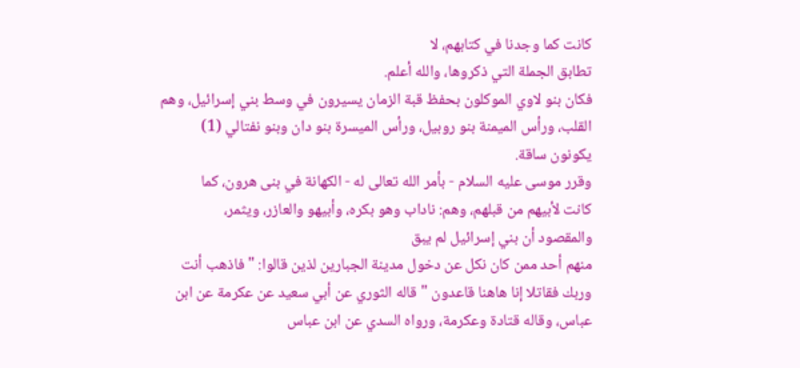كانت كما وجدنا في كتابهم، لا
تطابق الجملة التي ذكروها، والله أعلم.
فكان بنو لاوي الموكلون بحفظ قبة الزمان يسيرون في وسط بني إسرائيل، وهم
القلب، ورأس الميمنة بنو روبيل، ورأس الميسرة بنو دان وبنو نفتالي (1)
يكونون ساقة.
وقرر موسى عليه السلام - بأمر الله تعالى له - الكهانة في بنى هرون، كما
كانت لأبيهم من قبلهم، وهم: ناداب وهو بكره، وأبيهو والعازر، ويثمر،
والمقصود أن بني إسرائيل لم يبق
منهم أحد ممن كان نكل عن دخول مدينة الجبارين لذين قالوا: " فاذهب أنت
وربك فقاتلا إنا هاهنا قاعدون " قاله الثوري عن أبي سعيد عن عكرمة عن ابن
عباس، وقاله قتادة وعكرمة، ورواه السدي عن ابن عباس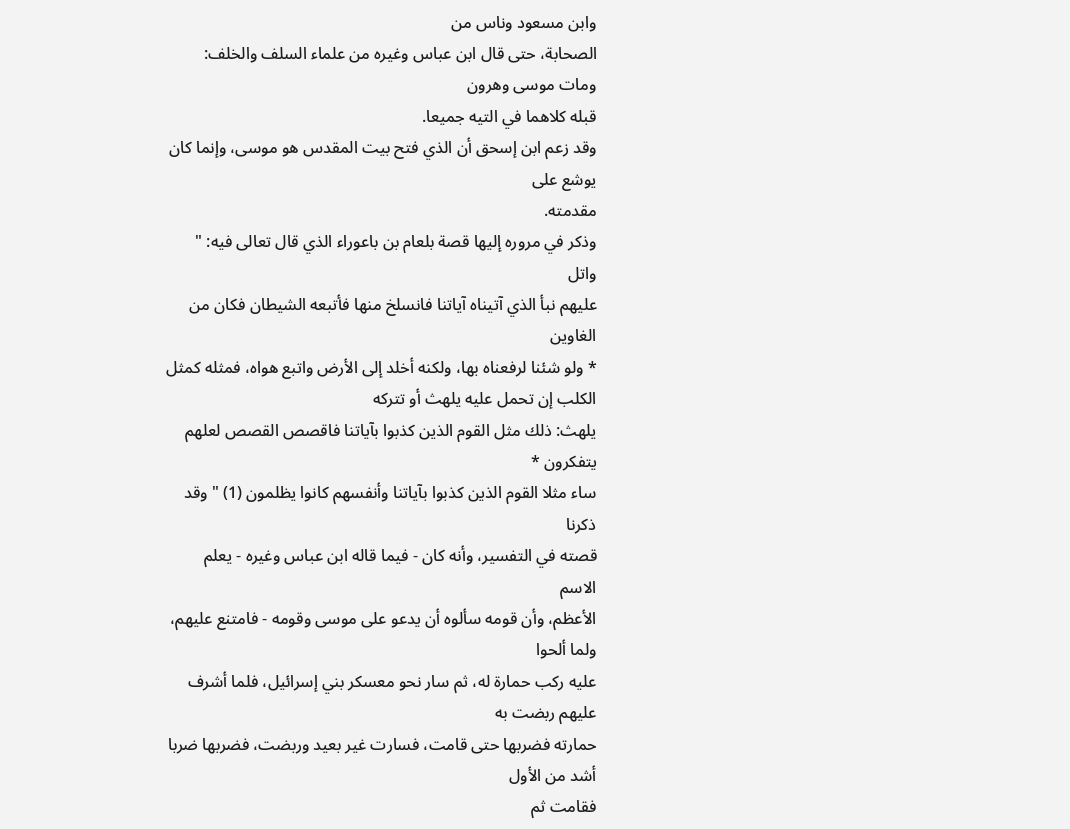وابن مسعود وناس من
الصحابة، حتى قال ابن عباس وغيره من علماء السلف والخلف: ومات موسى وهرون
قبله كلاهما في التيه جميعا.
وقد زعم ابن إسحق أن الذي فتح بيت المقدس هو موسى، وإنما كان يوشع على
مقدمته.
وذكر في مروره إليها قصة بلعام بن باعوراء الذي قال تعالى فيه: " واتل
عليهم نبأ الذي آتيناه آياتنا فانسلخ منها فأتبعه الشيطان فكان من الغاوين
* ولو شئنا لرفعناه بها، ولكنه أخلد إلى الأرض واتبع هواه، فمثله كمثل
الكلب إن تحمل عليه يلهث أو تتركه
يلهث: ذلك مثل القوم الذين كذبوا بآياتنا فاقصص القصص لعلهم يتفكرون *
ساء مثلا القوم الذين كذبوا بآياتنا وأنفسهم كانوا يظلمون (1) " وقد ذكرنا
قصته في التفسير، وأنه كان - فيما قاله ابن عباس وغيره - يعلم الاسم
الأعظم، وأن قومه سألوه أن يدعو على موسى وقومه - فامتنع عليهم، ولما ألحوا
عليه ركب حمارة له، ثم سار نحو معسكر بني إسرائيل، فلما أشرف عليهم ربضت به
حمارته فضربها حتى قامت، فسارت غير بعيد وربضت، فضربها ضربا أشد من الأول
فقامت ثم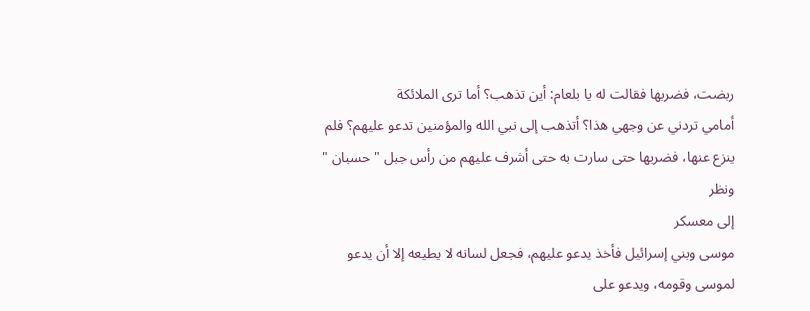ربضت، فضربها فقالت له يا بلعام: أين تذهب؟ أما ترى الملائكة
أمامي تردني عن وجهي هذا؟ أتذهب إلى نبي الله والمؤمنين تدعو عليهم؟ فلم
ينزع عنها، فضربها حتى سارت به حتى أشرف عليهم من رأس جبل " حسبان " ونظر
إلى معسكر
موسى وبني إسرائيل فأخذ يدعو عليهم، فجعل لسانه لا يطيعه إلا أن يدعو
لموسى وقومه، ويدعو على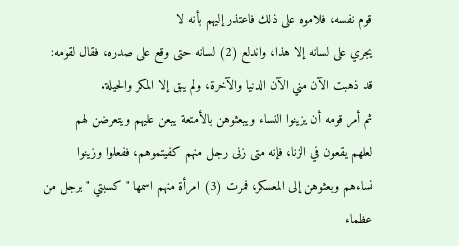قوم نفسه، فلاموه على ذلك فاعتذر إليهم بأنه لا
يجري على لسانه إلا هذا، واندلع (2) لسانه حتى وقع على صدره، فقال لقومه:
قد ذهبت الآن مني الآن الدنيا والآخرة، ولم يبق إلا المكر والحيلة.
ثم أمر قومه أن يزينوا النساء ويبعثوهن بالأمتعة يبعن عليهم ويتعرضن لهم
لعلهم يقعون في الزنا، فإنه متى زنى رجل منهم كفيتموهم، ففعلوا وزينوا
نساءهم وبعثوهن إلى المعسكر، فمرت (3) امرأة منهم اسمها " كسبتي " برجل من
عظماء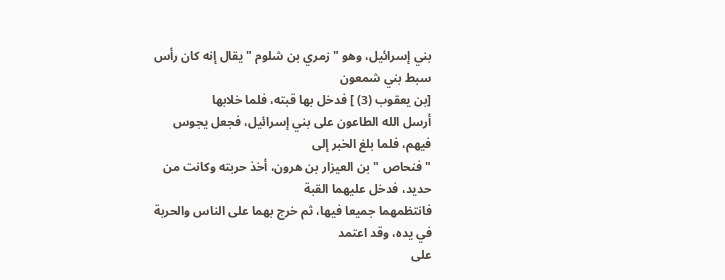بني إسرائيل، وهو " زمري بن شلوم " يقال إنه كان رأس سبط بني شمعون
[بن يعقوب (3) ] فدخل بها قبته، فلما خلابها
أرسل الله الطاعون على بني إسرائيل، فجعل يجوس فيهم، فلما بلغ الخبر إلى
" فنحاص " بن العيزار بن هرون، أخذ حربته وكانت من حديد، فدخل عليهما القبة
فانتظمهما جميعا فيها، ثم خرج بهما على الناس والحربة في يده، وقد اعتمد
على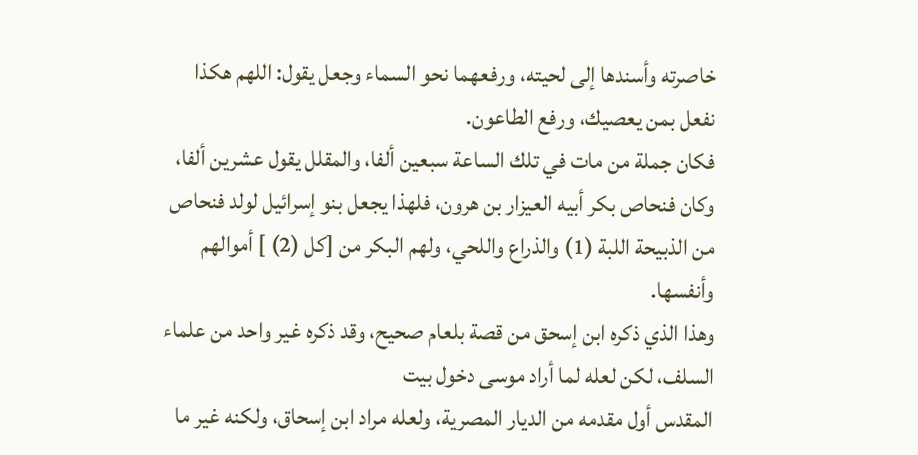خاصرته وأسندها إلى لحيته، ورفعهما نحو السماء وجعل يقول: اللهم هكذا
نفعل بمن يعصيك، ورفع الطاعون.
فكان جملة من مات في تلك الساعة سبعين ألفا، والمقلل يقول عشرين ألفا،
وكان فنحاص بكر أبيه العيزار بن هرون، فلهذا يجعل بنو إسرائيل لولد فنحاص
من الذبيحة اللبة (1) والذراع واللحي، ولهم البكر من [كل (2) ] أموالهم
وأنفسها.
وهذا الذي ذكره ابن إسحق من قصة بلعام صحيح، وقد ذكره غير واحد من علماء
السلف، لكن لعله لما أراد موسى دخول بيت
المقدس أول مقدمه من الديار المصرية، ولعله مراد ابن إسحاق، ولكنه غير ما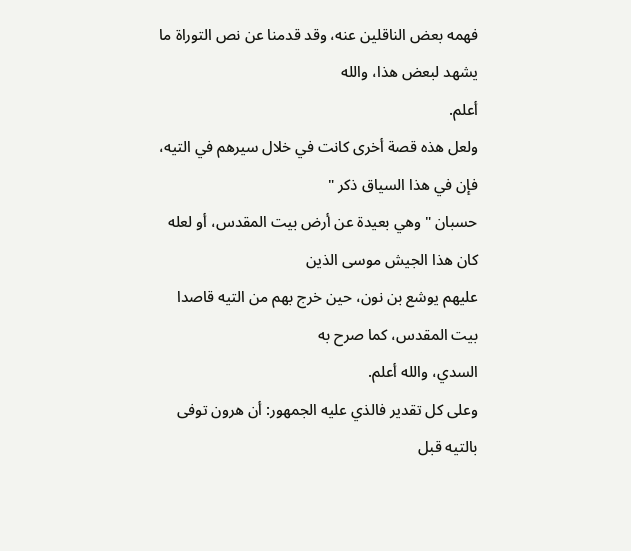فهمه بعض الناقلين عنه، وقد قدمنا عن نص التوراة ما يشهد لبعض هذا، والله
أعلم.
ولعل هذه قصة أخرى كانت في خلال سيرهم في التيه، فإن في هذا السياق ذكر "
حسبان " وهي بعيدة عن أرض بيت المقدس، أو لعله كان هذا الجيش موسى الذين
عليهم يوشع بن نون، حين خرج بهم من التيه قاصدا بيت المقدس، كما صرح به
السدي، والله أعلم.
وعلى كل تقدير فالذي عليه الجمهور: أن هرون توفى بالتيه قبل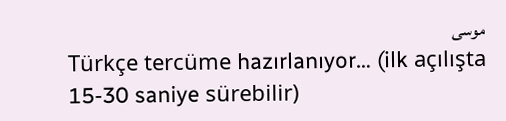موسى
Türkçe tercüme hazırlanıyor… (ilk açılışta 15-30 saniye sürebilir)